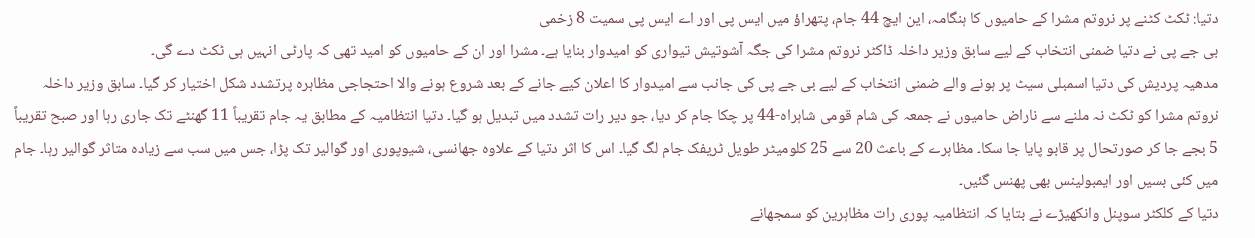دتیا: ٹکٹ کٹنے پر نروتم مشرا کے حامیوں کا ہنگامہ، این ایچ 44 جام، پتھراؤ میں ایس پی اور اے ایس پی سمیت 8 زخمی
بی جے پی نے دتیا ضمنی انتخاب کے لیے سابق وزیر داخلہ ڈاکٹر نروتم مشرا کی جگہ آشوتیش تیواری کو امیدوار بنایا ہے۔ مشرا اور ان کے حامیوں کو امید تھی کہ پارٹی انہیں ہی ٹکٹ دے گی۔
مدھیہ پردیش کی دتیا اسمبلی سیٹ پر ہونے والے ضمنی انتخاب کے لیے بی جے پی کی جانب سے امیدوار کا اعلان کیے جانے کے بعد شروع ہونے والا احتجاجی مظاہرہ پرتشدد شکل اختیار کر گیا۔ سابق وزیر داخلہ نروتم مشرا کو ٹکٹ نہ ملنے سے ناراض حامیوں نے جمعہ کی شام قومی شاہراہ-44 پر چکا جام کر دیا، جو دیر رات تشدد میں تبدیل ہو گیا۔ دتیا انتظامیہ کے مطابق یہ جام تقریباً 11 گھنٹے تک جاری رہا اور صبح تقریباً 5 بجے جا کر صورتحال پر قابو پایا جا سکا۔ مظاہرے کے باعث 20 سے 25 کلومیٹر طویل ٹریفک جام لگ گیا۔ اس کا اثر دتیا کے علاوہ جھانسی، شیوپوری اور گوالیر تک پڑا، جس میں سب سے زیادہ متاثر گوالیر رہا۔ جام میں کئی بسیں اور ایمبولینس بھی پھنس گئیں۔
دتیا کے کلکٹر سوپنل وانکھیڑے نے بتایا کہ انتظامیہ پوری رات مظاہرین کو سمجھانے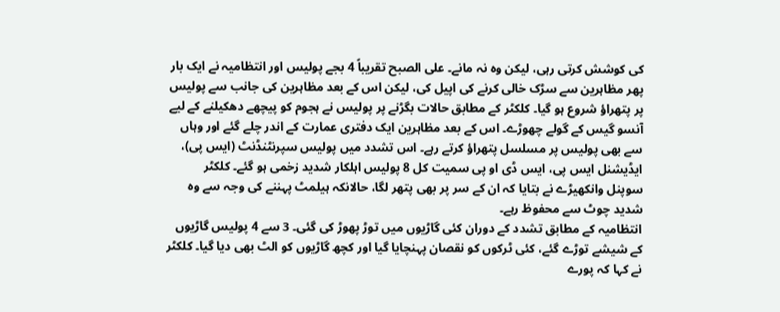کی کوشش کرتی رہی، لیکن وہ نہ مانے۔ علی الصبح تقریباً 4 بجے پولیس اور انتظامیہ نے ایک بار پھر مظاہرین سے سڑک خالی کرنے کی اپیل کی، لیکن اس کے بعد مظاہرین کی جانب سے پولیس پر پتھراؤ شروع ہو گیا۔ کلکٹر کے مطابق حالات بگڑنے پر پولیس نے ہجوم کو پیچھے دھکیلنے کے لیے آنسو گیس کے گولے چھوڑے۔ اس کے بعد مظاہرین ایک دفتری عمارت کے اندر چلے گئے اور وہاں سے بھی پولیس پر مسلسل پتھراؤ کرتے رہے۔ اس تشدد میں پولیس سپرنٹنڈنٹ (ایس پی)، ایڈیشنل ایس پی، ایس ڈی او پی سمیت کل 8 پولیس اہلکار شدید زخمی ہو گئے۔ کلکٹر سوپنل وانکھیڑے نے بتایا کہ ان کے سر پر بھی پتھر لگا، حالانکہ ہیلمٹ پہننے کی وجہ سے وہ شدید چوٹ سے محفوظ رہے۔
انتظامیہ کے مطابق تشدد کے دوران کئی گاڑیوں میں توڑ پھوڑ کی گئی۔ 3 سے 4 پولیس گاڑیوں کے شیشے توڑے گئے، کئی ٹرکوں کو نقصان پہنچایا گیا اور کچھ گاڑیوں کو الٹ بھی دیا گیا۔ کلکٹر نے کہا کہ پورے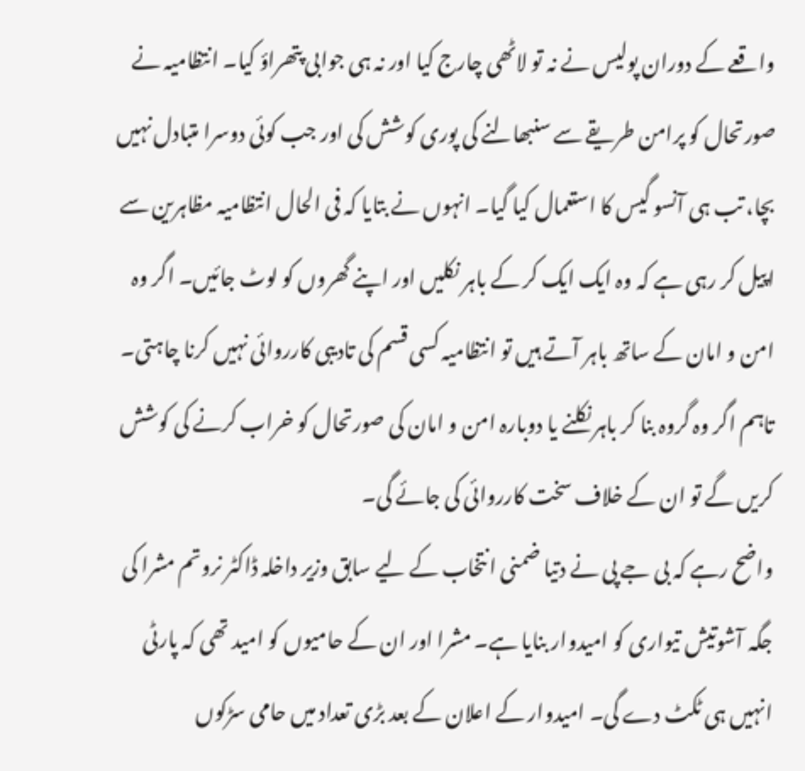واقعے کے دوران پولیس نے نہ تو لاٹھی چارج کیا اور نہ ہی جوابی پتھراؤ کیا۔ انتظامیہ نے صورتحال کو پرامن طریقے سے سنبھالنے کی پوری کوشش کی اور جب کوئی دوسرا متبادل نہیں بچا، تب ہی آنسو گیس کا استعمال کیا گیا۔ انہوں نے بتایا کہ فی الحال انتظامیہ مظاہرین سے اپیل کر رہی ہے کہ وہ ایک ایک کر کے باہر نکلیں اور اپنے گھروں کو لوٹ جائیں۔ اگر وہ امن و امان کے ساتھ باہر آتے ہیں تو انتظامیہ کسی قسم کی تادیبی کارروائی نہیں کرنا چاہتی۔ تاہم اگر وہ گروہ بنا کر باہر نکلنے یا دوبارہ امن و امان کی صورتحال کو خراب کرنے کی کوشش کریں گے تو ان کے خلاف سخت کارروائی کی جائے گی۔
واضح رہے کہ بی جے پی نے دتیا ضمنی انتخاب کے لیے سابق وزیر داخلہ ڈاکٹر نروتم مشرا کی جگہ آشوتیش تیواری کو امیدوار بنایا ہے۔ مشرا اور ان کے حامیوں کو امید تھی کہ پارٹی انہیں ہی ٹکٹ دے گی۔ امیدوار کے اعلان کے بعد بڑی تعداد میں حامی سڑکوں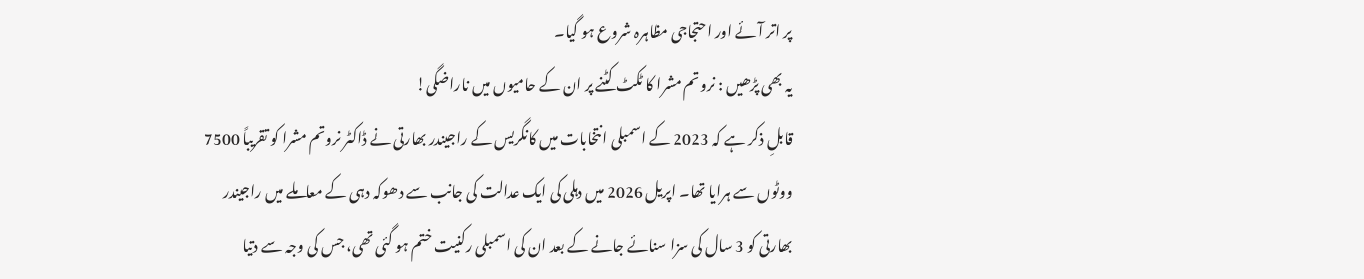پر اتر آئے اور احتجاجی مظاہرہ شروع ہو گیا۔
یہ بھی پڑھیں : نروتم مشرا کا ٹکٹ کٹنے پر ان کے حامیوں میں ناراضگی!
قابلِ ذکر ہے کہ 2023 کے اسمبلی انتخابات میں کانگریس کے راجیندر بھارتی نے ڈاکٹر نروتم مشرا کو تقریباً 7500 ووٹوں سے ہرایا تھا۔ اپریل 2026 میں دہلی کی ایک عدالت کی جانب سے دھوکہ دہی کے معاملے میں راجیندر بھارتی کو 3 سال کی سزا سنائے جانے کے بعد ان کی اسمبلی رکنیت ختم ہو گئی تھی، جس کی وجہ سے دتیا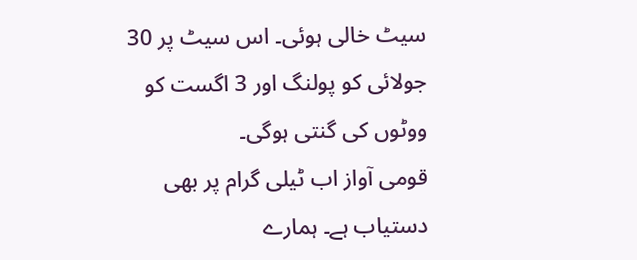سیٹ خالی ہوئی۔ اس سیٹ پر 30 جولائی کو پولنگ اور 3 اگست کو ووٹوں کی گنتی ہوگی۔
قومی آواز اب ٹیلی گرام پر بھی دستیاب ہے۔ ہمارے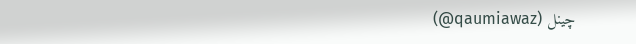چینل (qaumiawaz@)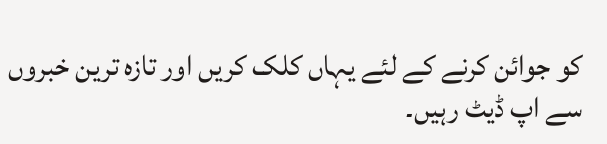کو جوائن کرنے کے لئے یہاں کلک کریں اور تازہ ترین خبروں سے اپ ڈیٹ رہیں۔